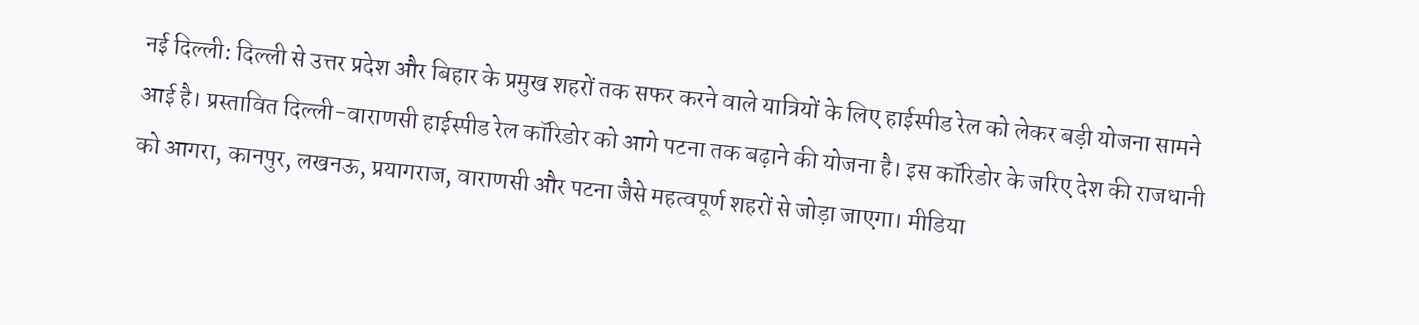नई दिल्ली: दिल्ली से उत्तर प्रदेश और बिहार के प्रमुख शहरों तक सफर करने वाले यात्रियों के लिए हाईस्पीड रेल को लेकर बड़ी योजना सामने आई है। प्रस्तावित दिल्ली-वाराणसी हाईस्पीड रेल कॉरिडोर को आगे पटना तक बढ़ाने की योजना है। इस कॉरिडोर के जरिए देश की राजधानी को आगरा, कानपुर, लखनऊ, प्रयागराज, वाराणसी और पटना जैसे महत्वपूर्ण शहरों से जोड़ा जाएगा। मीडिया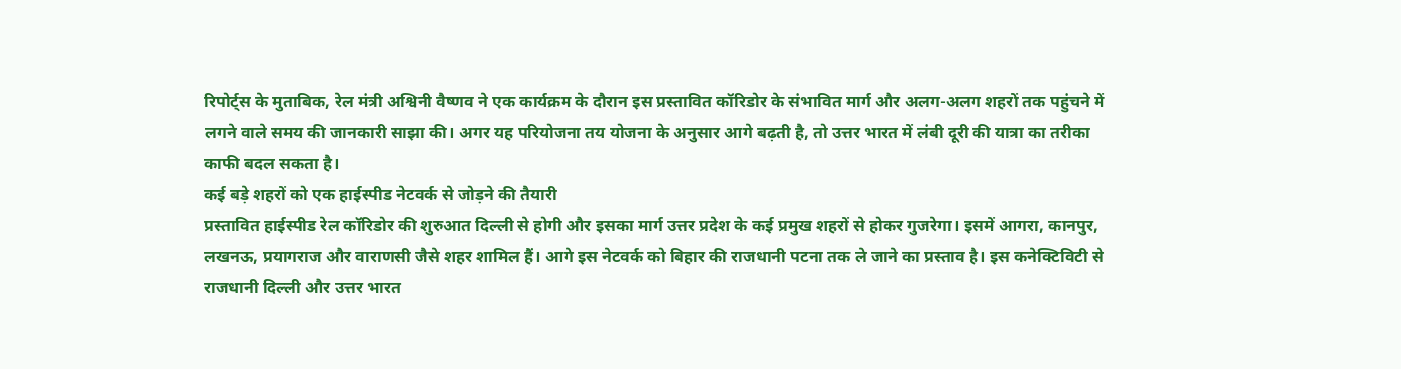रिपोर्ट्स के मुताबिक, रेल मंत्री अश्विनी वैष्णव ने एक कार्यक्रम के दौरान इस प्रस्तावित कॉरिडोर के संभावित मार्ग और अलग-अलग शहरों तक पहुंचने में लगने वाले समय की जानकारी साझा की। अगर यह परियोजना तय योजना के अनुसार आगे बढ़ती है, तो उत्तर भारत में लंबी दूरी की यात्रा का तरीका काफी बदल सकता है।
कई बड़े शहरों को एक हाईस्पीड नेटवर्क से जोड़ने की तैयारी
प्रस्तावित हाईस्पीड रेल कॉरिडोर की शुरुआत दिल्ली से होगी और इसका मार्ग उत्तर प्रदेश के कई प्रमुख शहरों से होकर गुजरेगा। इसमें आगरा, कानपुर, लखनऊ, प्रयागराज और वाराणसी जैसे शहर शामिल हैं। आगे इस नेटवर्क को बिहार की राजधानी पटना तक ले जाने का प्रस्ताव है। इस कनेक्टिविटी से राजधानी दिल्ली और उत्तर भारत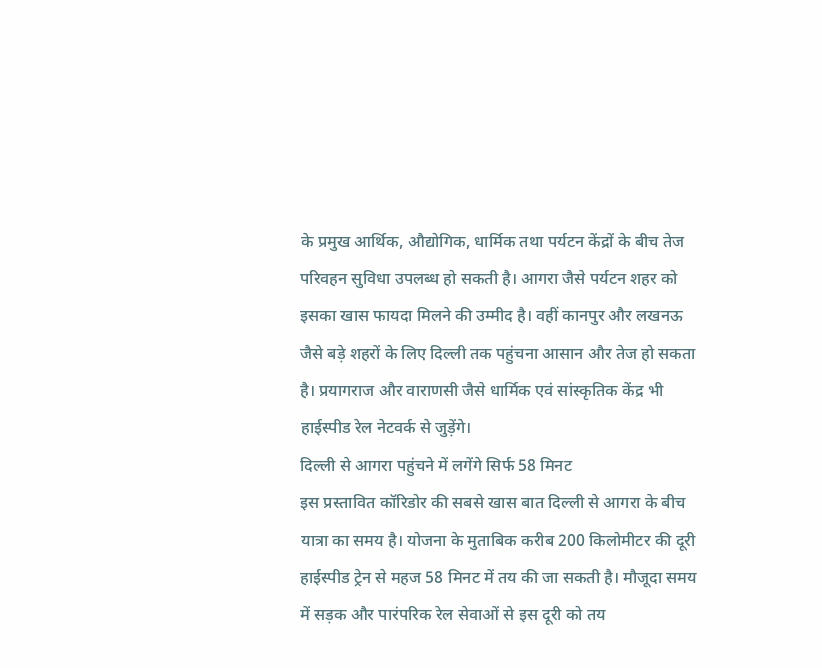के प्रमुख आर्थिक, औद्योगिक, धार्मिक तथा पर्यटन केंद्रों के बीच तेज परिवहन सुविधा उपलब्ध हो सकती है। आगरा जैसे पर्यटन शहर को इसका खास फायदा मिलने की उम्मीद है। वहीं कानपुर और लखनऊ जैसे बड़े शहरों के लिए दिल्ली तक पहुंचना आसान और तेज हो सकता है। प्रयागराज और वाराणसी जैसे धार्मिक एवं सांस्कृतिक केंद्र भी हाईस्पीड रेल नेटवर्क से जुड़ेंगे।
दिल्ली से आगरा पहुंचने में लगेंगे सिर्फ 58 मिनट
इस प्रस्तावित कॉरिडोर की सबसे खास बात दिल्ली से आगरा के बीच यात्रा का समय है। योजना के मुताबिक करीब 200 किलोमीटर की दूरी हाईस्पीड ट्रेन से महज 58 मिनट में तय की जा सकती है। मौजूदा समय में सड़क और पारंपरिक रेल सेवाओं से इस दूरी को तय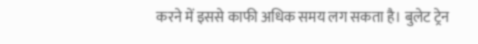करने में इससे काफी अधिक समय लग सकता है। बुलेट ट्रेन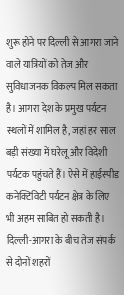शुरू होने पर दिल्ली से आगरा जाने वाले यात्रियों को तेज और सुविधाजनक विकल्प मिल सकता है। आगरा देश के प्रमुख पर्यटन स्थलों में शामिल है, जहां हर साल बड़ी संख्या में घरेलू और विदेशी पर्यटक पहुंचते हैं। ऐसे में हाईस्पीड कनेक्टिविटी पर्यटन क्षेत्र के लिए भी अहम साबित हो सकती है। दिल्ली-आगरा के बीच तेज संपर्क से दोनों शहरों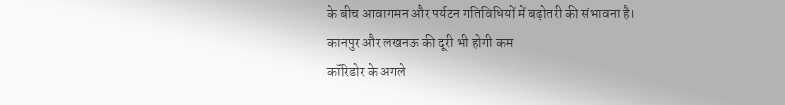के बीच आवागमन और पर्यटन गतिविधियों में बढ़ोतरी की संभावना है।
कानपुर और लखनऊ की दूरी भी होगी कम
कॉरिडोर के अगले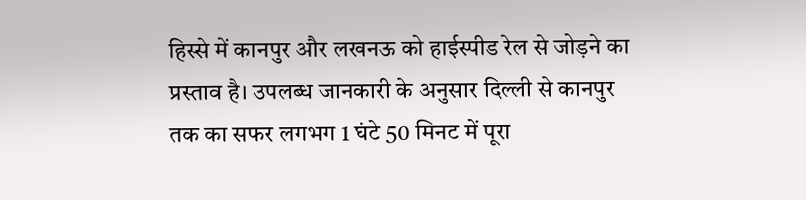हिस्से में कानपुर और लखनऊ को हाईस्पीड रेल से जोड़ने का प्रस्ताव है। उपलब्ध जानकारी के अनुसार दिल्ली से कानपुर तक का सफर लगभग 1 घंटे 50 मिनट में पूरा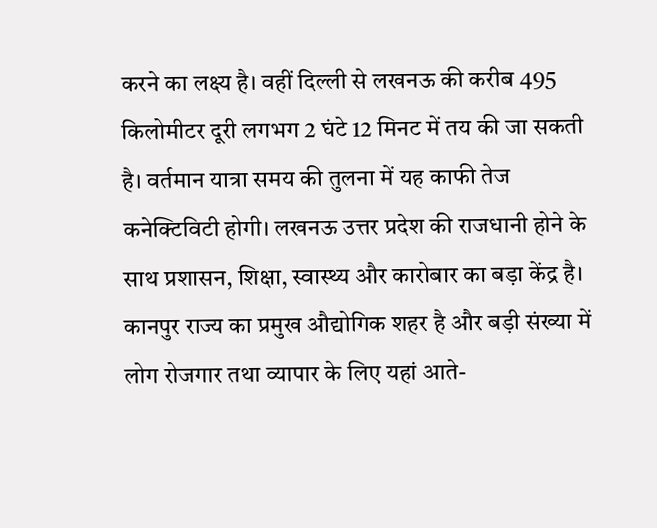करने का लक्ष्य है। वहीं दिल्ली से लखनऊ की करीब 495 किलोमीटर दूरी लगभग 2 घंटे 12 मिनट में तय की जा सकती है। वर्तमान यात्रा समय की तुलना में यह काफी तेज कनेक्टिविटी होगी। लखनऊ उत्तर प्रदेश की राजधानी होने के साथ प्रशासन, शिक्षा, स्वास्थ्य और कारोबार का बड़ा केंद्र है। कानपुर राज्य का प्रमुख औद्योगिक शहर है और बड़ी संख्या में लोग रोजगार तथा व्यापार के लिए यहां आते-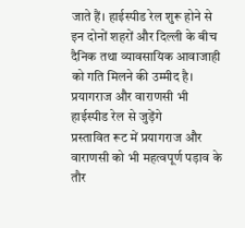जाते हैं। हाईस्पीड रेल शुरू होने से इन दोनों शहरों और दिल्ली के बीच दैनिक तथा व्यावसायिक आवाजाही को गति मिलने की उम्मीद है।
प्रयागराज और वाराणसी भी हाईस्पीड रेल से जुड़ेंगे
प्रस्तावित रूट में प्रयागराज और वाराणसी को भी महत्वपूर्ण पड़ाव के तौर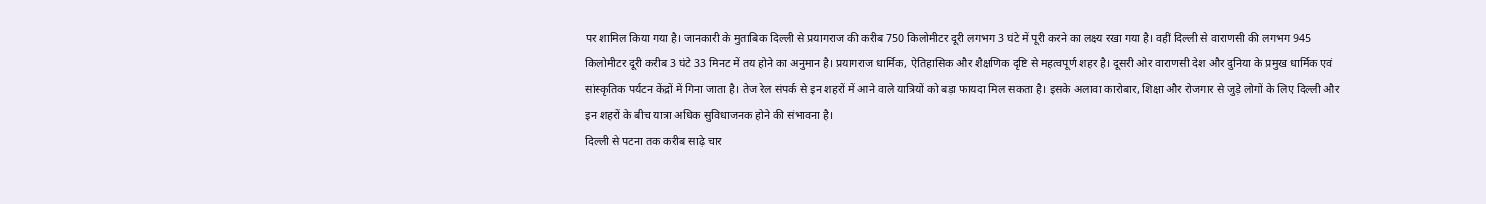पर शामिल किया गया है। जानकारी के मुताबिक दिल्ली से प्रयागराज की करीब 750 किलोमीटर दूरी लगभग 3 घंटे में पूरी करने का लक्ष्य रखा गया है। वहीं दिल्ली से वाराणसी की लगभग 945 किलोमीटर दूरी करीब 3 घंटे 33 मिनट में तय होने का अनुमान है। प्रयागराज धार्मिक, ऐतिहासिक और शैक्षणिक दृष्टि से महत्वपूर्ण शहर है। दूसरी ओर वाराणसी देश और दुनिया के प्रमुख धार्मिक एवं सांस्कृतिक पर्यटन केंद्रों में गिना जाता है। तेज रेल संपर्क से इन शहरों में आने वाले यात्रियों को बड़ा फायदा मिल सकता है। इसके अलावा कारोबार, शिक्षा और रोजगार से जुड़े लोगों के लिए दिल्ली और इन शहरों के बीच यात्रा अधिक सुविधाजनक होने की संभावना है।
दिल्ली से पटना तक करीब साढ़े चार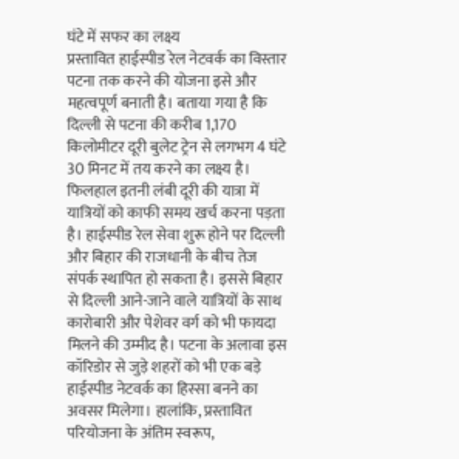घंटे में सफर का लक्ष्य
प्रस्तावित हाईस्पीड रेल नेटवर्क का विस्तार पटना तक करने की योजना इसे और महत्वपूर्ण बनाती है। बताया गया है कि दिल्ली से पटना की करीब 1,170 किलोमीटर दूरी बुलेट ट्रेन से लगभग 4 घंटे 30 मिनट में तय करने का लक्ष्य है। फिलहाल इतनी लंबी दूरी की यात्रा में यात्रियों को काफी समय खर्च करना पड़ता है। हाईस्पीड रेल सेवा शुरू होने पर दिल्ली और बिहार की राजधानी के बीच तेज संपर्क स्थापित हो सकता है। इससे बिहार से दिल्ली आने-जाने वाले यात्रियों के साथ कारोबारी और पेशेवर वर्ग को भी फायदा मिलने की उम्मीद है। पटना के अलावा इस कॉरिडोर से जुड़े शहरों को भी एक बड़े हाईस्पीड नेटवर्क का हिस्सा बनने का अवसर मिलेगा। हालांकि, प्रस्तावित परियोजना के अंतिम स्वरूप,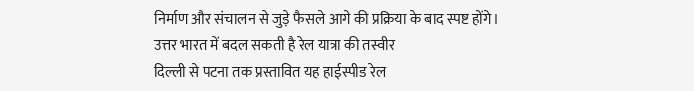निर्माण और संचालन से जुड़े फैसले आगे की प्रक्रिया के बाद स्पष्ट होंगे।
उत्तर भारत में बदल सकती है रेल यात्रा की तस्वीर
दिल्ली से पटना तक प्रस्तावित यह हाईस्पीड रेल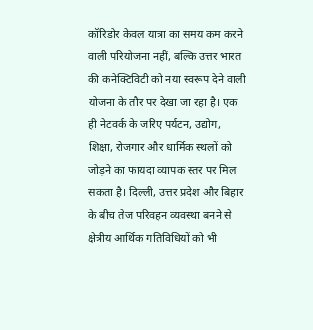कॉरिडोर केवल यात्रा का समय कम करने वाली परियोजना नहीं, बल्कि उत्तर भारत की कनेक्टिविटी को नया स्वरूप देने वाली योजना के तौर पर देखा जा रहा है। एक ही नेटवर्क के जरिए पर्यटन, उद्योग, शिक्षा, रोजगार और धार्मिक स्थलों को जोड़ने का फायदा व्यापक स्तर पर मिल सकता है। दिल्ली, उत्तर प्रदेश और बिहार के बीच तेज परिवहन व्यवस्था बनने से क्षेत्रीय आर्थिक गतिविधियों को भी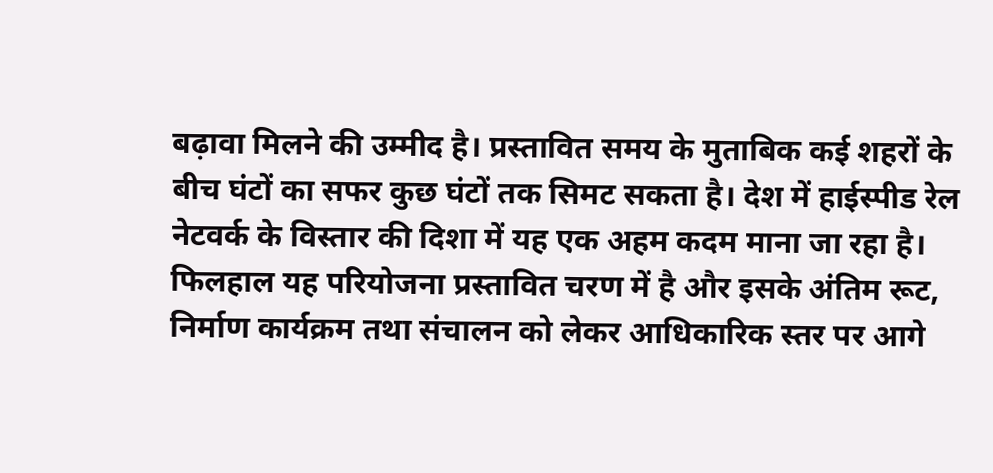बढ़ावा मिलने की उम्मीद है। प्रस्तावित समय के मुताबिक कई शहरों के बीच घंटों का सफर कुछ घंटों तक सिमट सकता है। देश में हाईस्पीड रेल नेटवर्क के विस्तार की दिशा में यह एक अहम कदम माना जा रहा है। फिलहाल यह परियोजना प्रस्तावित चरण में है और इसके अंतिम रूट, निर्माण कार्यक्रम तथा संचालन को लेकर आधिकारिक स्तर पर आगे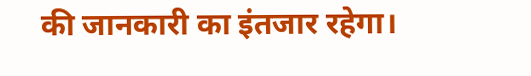की जानकारी का इंतजार रहेगा।